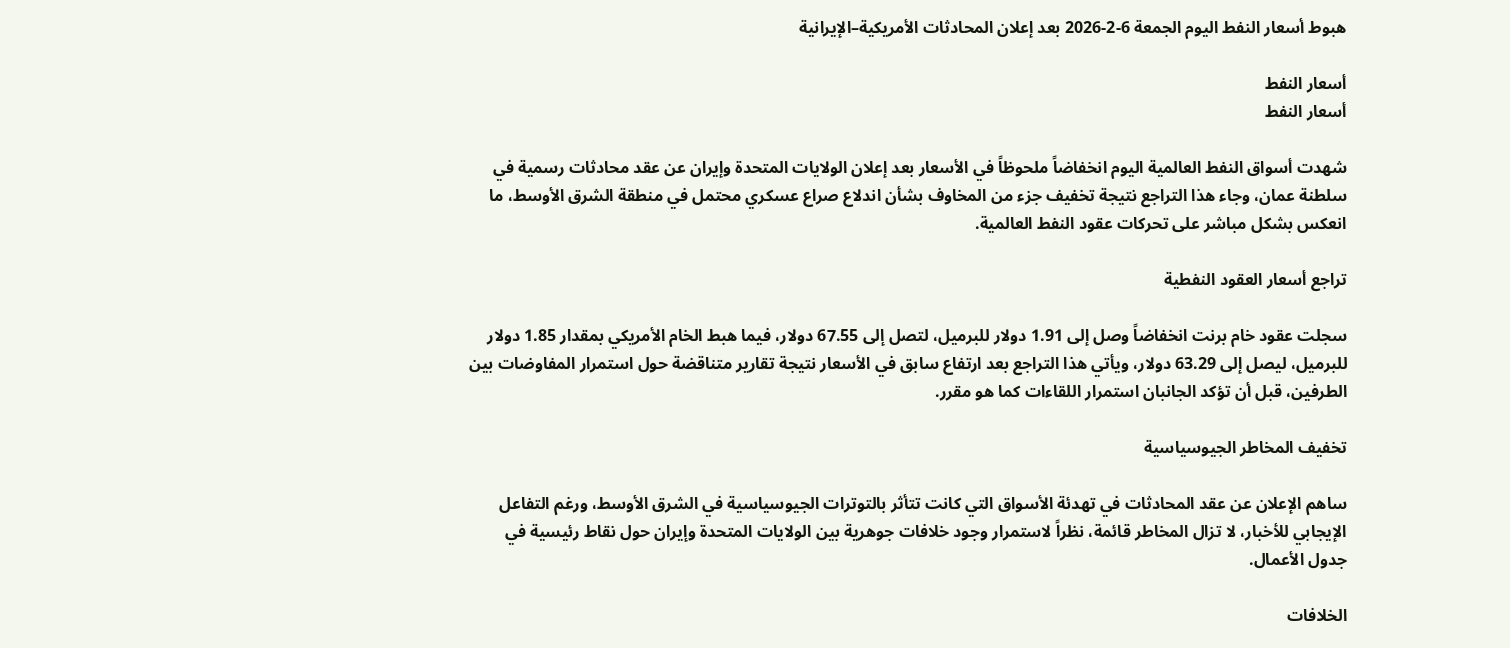هبوط أسعار النفط اليوم الجمعة 6-2-2026 بعد إعلان المحادثات الأمريكية–الإيرانية

أسعار النفط
أسعار النفط

شهدت أسواق النفط العالمية اليوم انخفاضاً ملحوظاً في الأسعار بعد إعلان الولايات المتحدة وإيران عن عقد محادثات رسمية في سلطنة عمان، وجاء هذا التراجع نتيجة تخفيف جزء من المخاوف بشأن اندلاع صراع عسكري محتمل في منطقة الشرق الأوسط، ما انعكس بشكل مباشر على تحركات عقود النفط العالمية.

تراجع أسعار العقود النفطية

سجلت عقود خام برنت انخفاضاً وصل إلى 1.91 دولار للبرميل، لتصل إلى 67.55 دولار، فيما هبط الخام الأمريكي بمقدار 1.85 دولار للبرميل، ليصل إلى 63.29 دولار، ويأتي هذا التراجع بعد ارتفاع سابق في الأسعار نتيجة تقارير متناقضة حول استمرار المفاوضات بين الطرفين، قبل أن تؤكد الجانبان استمرار اللقاءات كما هو مقرر.

تخفيف المخاطر الجيوسياسية

ساهم الإعلان عن عقد المحادثات في تهدئة الأسواق التي كانت تتأثر بالتوترات الجيوسياسية في الشرق الأوسط، ورغم التفاعل الإيجابي للأخبار، لا تزال المخاطر قائمة، نظراً لاستمرار وجود خلافات جوهرية بين الولايات المتحدة وإيران حول نقاط رئيسية في جدول الأعمال.

الخلافات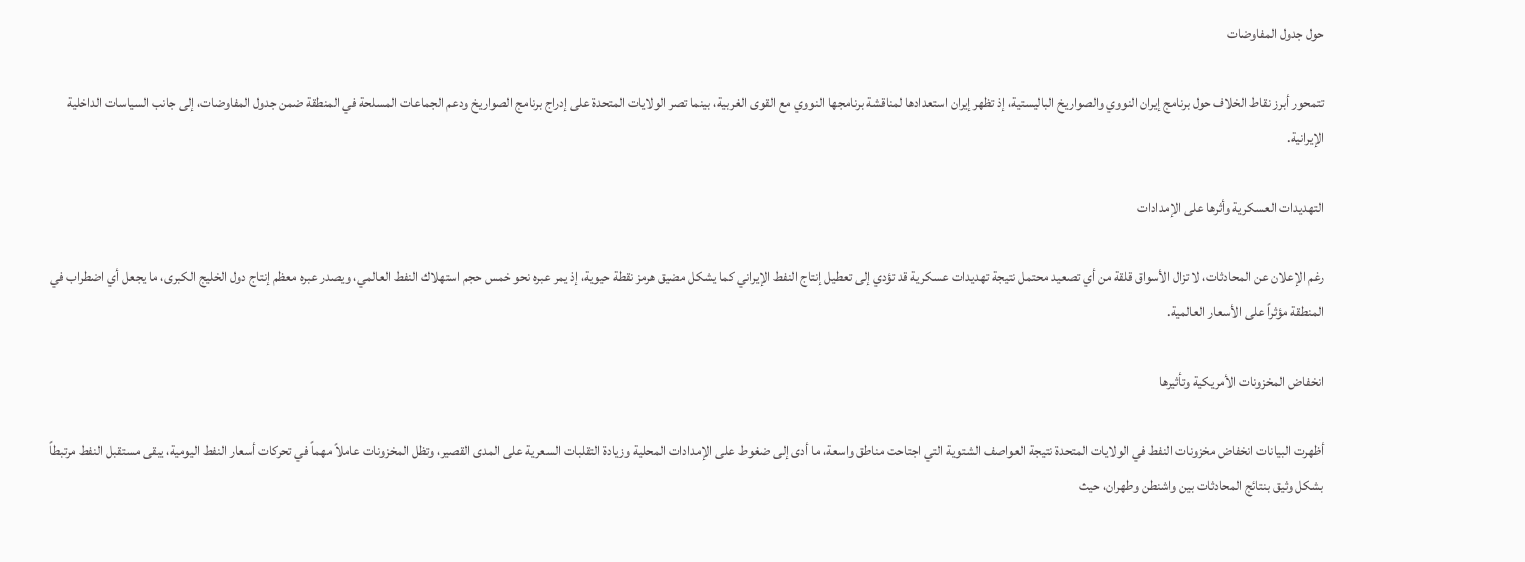حول جدول المفاوضات

تتمحور أبرز نقاط الخلاف حول برنامج إيران النووي والصواريخ الباليستية، إذ تظهر إيران استعدادها لمناقشة برنامجها النووي مع القوى الغربية، بينما تصر الولايات المتحدة على إدراج برنامج الصواريخ ودعم الجماعات المسلحة في المنطقة ضمن جدول المفاوضات، إلى جانب السياسات الداخلية الإيرانية.

التهديدات العسكرية وأثرها على الإمدادات

رغم الإعلان عن المحادثات، لا تزال الأسواق قلقة من أي تصعيد محتمل نتيجة تهديدات عسكرية قد تؤدي إلى تعطيل إنتاج النفط الإيراني كما يشكل مضيق هرمز نقطة حيوية، إذ يمر عبره نحو خمس حجم استهلاك النفط العالمي، ويصدر عبره معظم إنتاج دول الخليج الكبرى، ما يجعل أي اضطراب في المنطقة مؤثراً على الأسعار العالمية.

انخفاض المخزونات الأمريكية وتأثيرها

أظهرت البيانات انخفاض مخزونات النفط في الولايات المتحدة نتيجة العواصف الشتوية التي اجتاحت مناطق واسعة، ما أدى إلى ضغوط على الإمدادات المحلية وزيادة التقلبات السعرية على المدى القصير، وتظل المخزونات عاملاً مهماً في تحركات أسعار النفط اليومية، يبقى مستقبل النفط مرتبطاً بشكل وثيق بنتائج المحادثات بين واشنطن وطهران، حيث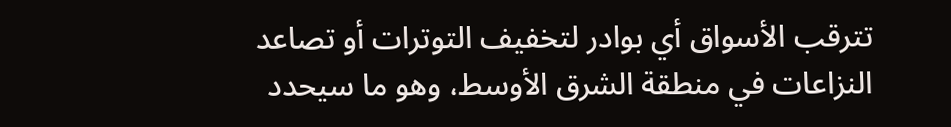تترقب الأسواق أي بوادر لتخفيف التوترات أو تصاعد النزاعات في منطقة الشرق الأوسط، وهو ما سيحدد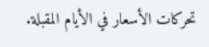تحركات الأسعار في الأيام المقبلة.